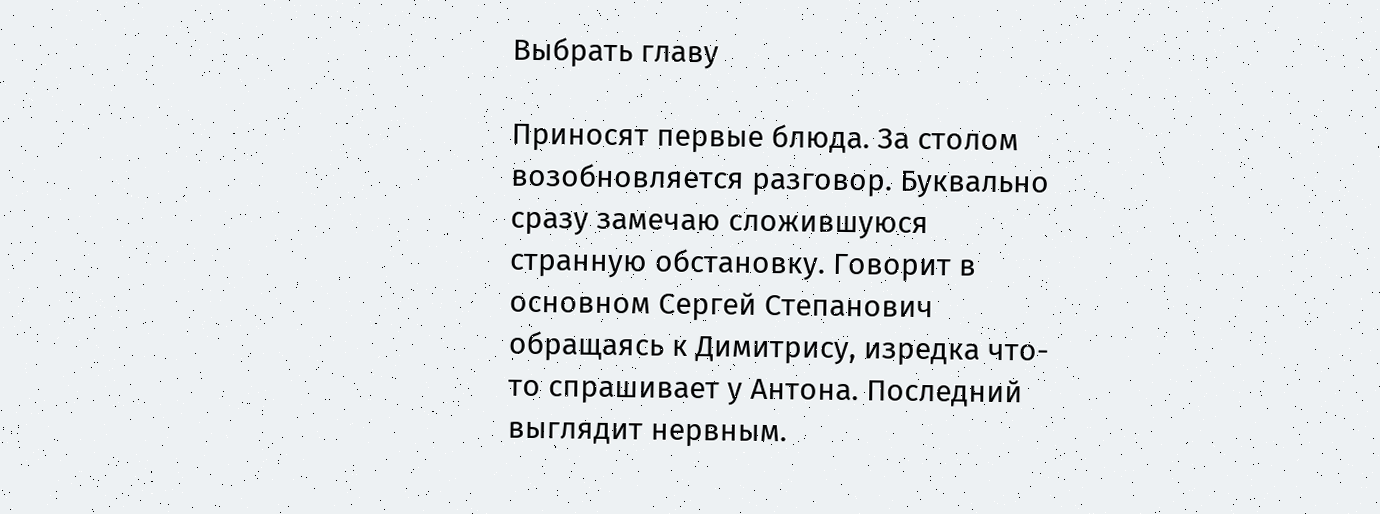Выбрать главу

Приносят первые блюда. За столом возобновляется разговор. Буквально сразу замечаю сложившуюся странную обстановку. Говорит в основном Сергей Степанович обращаясь к Димитрису, изредка что-то спрашивает у Антона. Последний выглядит нервным.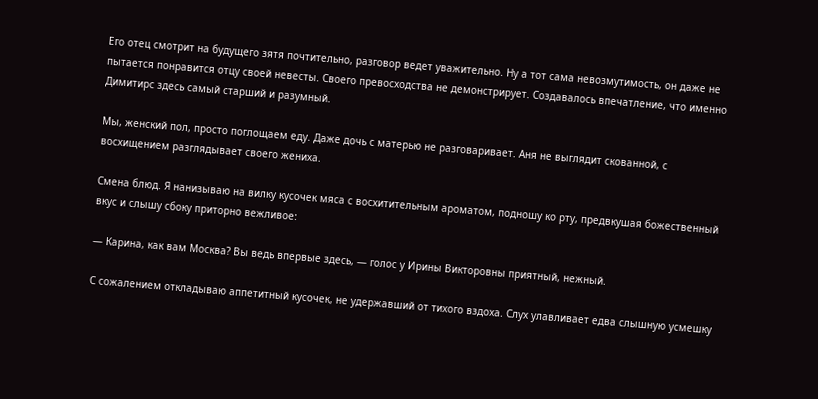Его отец смотрит на будущего зятя почтительно, разговор ведет уважительно. Ну а тот сама невозмутимость, он даже не пытается понравится отцу своей невесты. Своего превосходства не демонстрирует. Создавалось впечатление, что именно Димитирс здесь самый старший и разумный.

Мы, женский пол, просто поглощаем еду. Даже дочь с матерью не разговаривает. Аня не выглядит скованной, с восхищением разглядывает своего жениха.

Смена блюд. Я нанизываю на вилку кусочек мяса с восхитительным ароматом, подношу ко рту, предвкушая божественный вкус и слышу сбоку приторно вежливое:

— Карина, как вам Москва? Вы ведь впервые здесь, — голос у Ирины Викторовны приятный, нежный.

С сожалением откладываю аппетитный кусочек, не удержавший от тихого вздоха. Слух улавливает едва слышную усмешку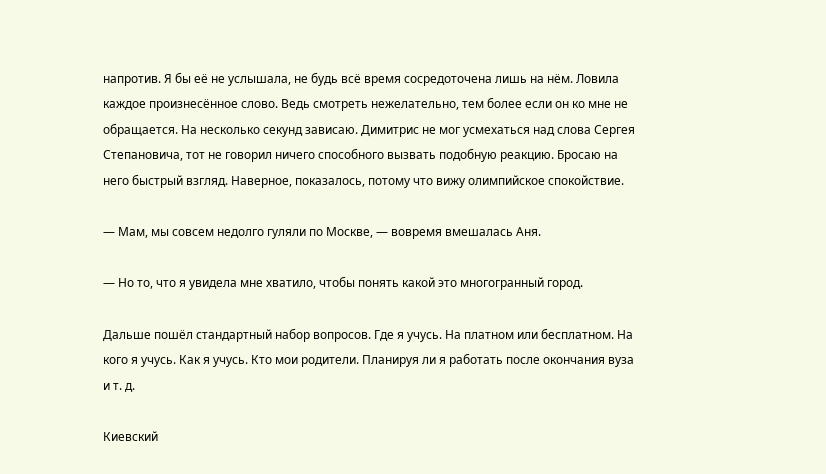напротив. Я бы её не услышала, не будь всё время сосредоточена лишь на нём. Ловила каждое произнесённое слово. Ведь смотреть нежелательно, тем более если он ко мне не обращается. На несколько секунд зависаю. Димитрис не мог усмехаться над слова Сергея Степановича, тот не говорил ничего способного вызвать подобную реакцию. Бросаю на него быстрый взгляд. Наверное, показалось, потому что вижу олимпийское спокойствие.

— Мам, мы совсем недолго гуляли по Москве, — вовремя вмешалась Аня.

— Но то, что я увидела мне хватило, чтобы понять какой это многогранный город.

Дальше пошёл стандартный набор вопросов. Где я учусь. На платном или бесплатном. На кого я учусь. Как я учусь. Кто мои родители. Планируя ли я работать после окончания вуза и т. д.

Киевский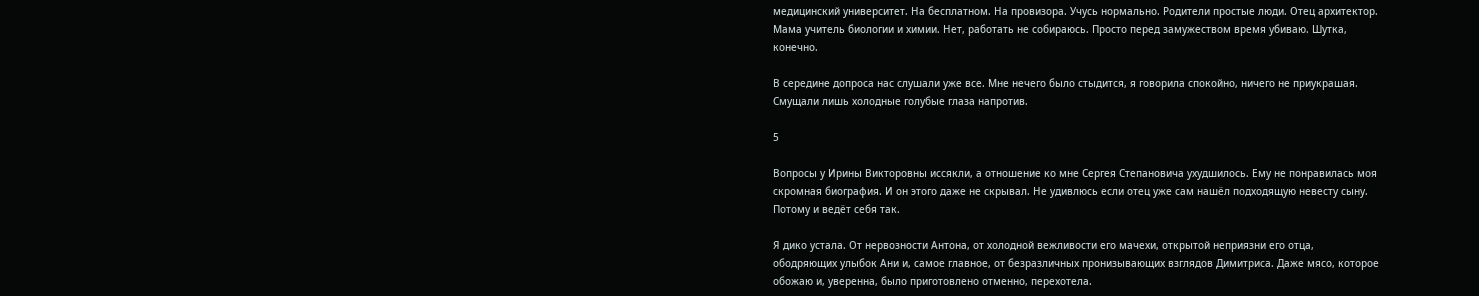медицинский университет. На бесплатном. На провизора. Учусь нормально. Родители простые люди. Отец архитектор. Мама учитель биологии и химии. Нет, работать не собираюсь. Просто перед замужеством время убиваю. Шутка, конечно.

В середине допроса нас слушали уже все. Мне нечего было стыдится, я говорила спокойно, ничего не приукрашая. Смущали лишь холодные голубые глаза напротив.

5

Вопросы у Ирины Викторовны иссякли, а отношение ко мне Сергея Степановича ухудшилось. Ему не понравилась моя скромная биография. И он этого даже не скрывал. Не удивлюсь если отец уже сам нашёл подходящую невесту сыну. Потому и ведёт себя так.

Я дико устала. От нервозности Антона, от холодной вежливости его мачехи, открытой неприязни его отца, ободряющих улыбок Ани и, самое главное, от безразличных пронизывающих взглядов Димитриса. Даже мясо, которое обожаю и, уверенна, было приготовлено отменно, перехотела.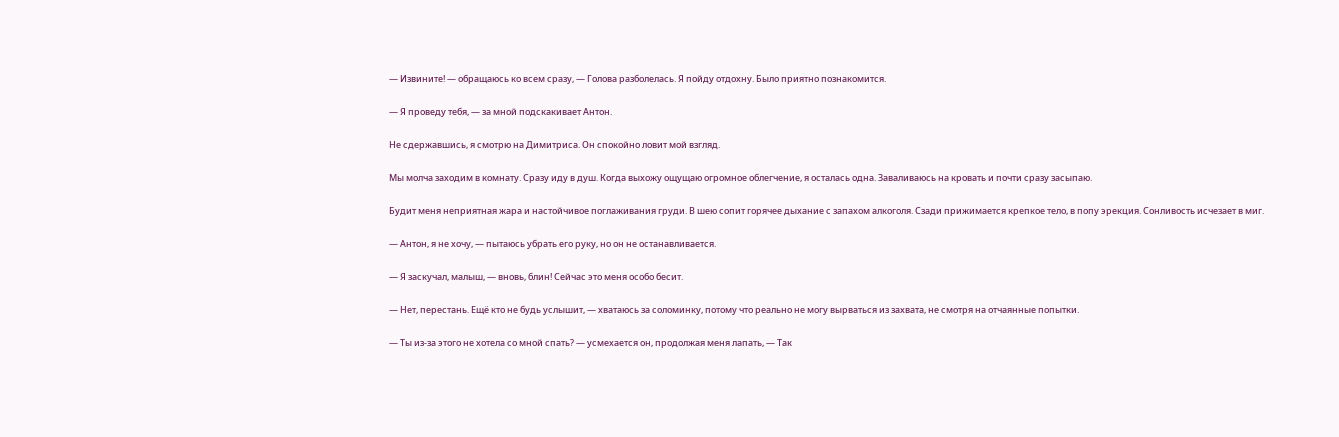— Извините! — обращаюсь ко всем сразу, — Голова разболелась. Я пойду отдохну. Было приятно познакомится.

— Я проведу тебя, — за мной подскакивает Антон.

Не сдержавшись, я смотрю на Димитриса. Он спокойно ловит мой взгляд.

Мы молча заходим в комнату. Сразу иду в душ. Когда выхожу ощущаю огромное облегчение, я осталась одна. Заваливаюсь на кровать и почти сразу засыпаю.

Будит меня неприятная жара и настойчивое поглаживания груди. В шею сопит горячее дыхание с запахом алкоголя. Сзади прижимается крепкое тело, в попу эрекция. Сонливость исчезает в миг.

— Антон, я не хочу, — пытаюсь убрать его руку, но он не останавливается.

— Я заскучал, малыш, — вновь, блин! Сейчас это меня особо бесит.

— Нет, перестань. Ещё кто не будь услышит, — хватаюсь за соломинку, потому что реально не могу вырваться из захвата, не смотря на отчаянные попытки.

— Ты из-за этого не хотела со мной спать? — усмехается он, продолжая меня лапать, — Так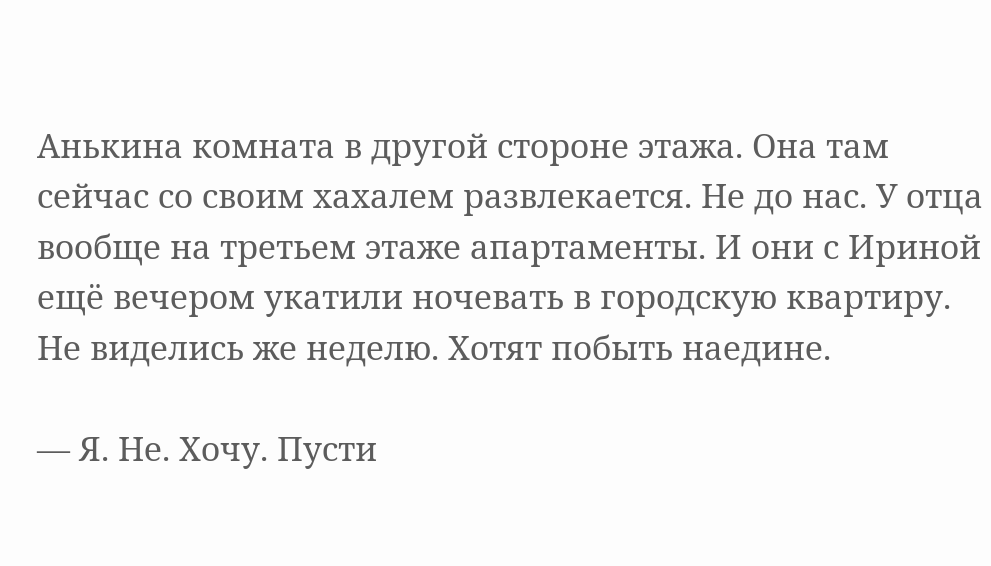Анькина комната в другой стороне этажа. Она там сейчас со своим хахалем развлекается. Не до нас. У отца вообще на третьем этаже апартаменты. И они с Ириной ещё вечером укатили ночевать в городскую квартиру. Не виделись же неделю. Хотят побыть наедине.

— Я. Не. Хочу. Пусти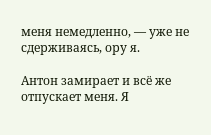меня немедленно, — уже не сдерживаясь, ору я.

Антон замирает и всё же отпускает меня. Я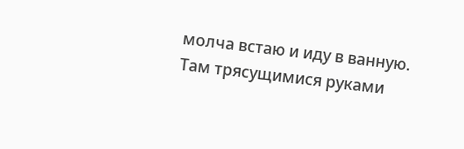молча встаю и иду в ванную. Там трясущимися руками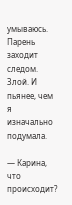умываюсь. Парень заходит следом. Злой. И пьянее, чем я изначально подумала.

— Карина, что происходит?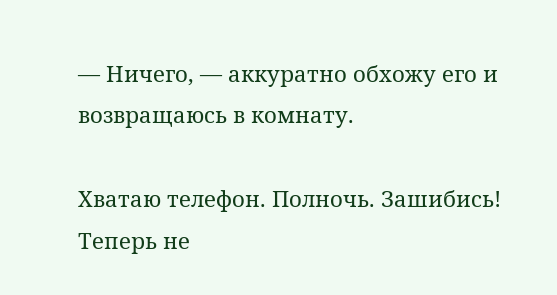— Ничего, — аккуратно обхожу его и возвращаюсь в комнату.

Хватаю телефон. Полночь. Зашибись! Теперь не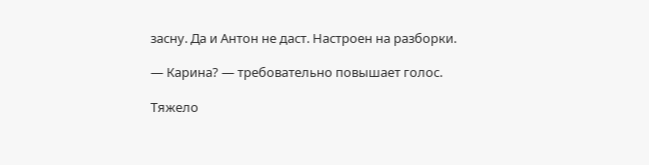засну. Да и Антон не даст. Настроен на разборки.

— Карина? — требовательно повышает голос.

Тяжело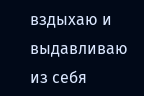вздыхаю и выдавливаю из себя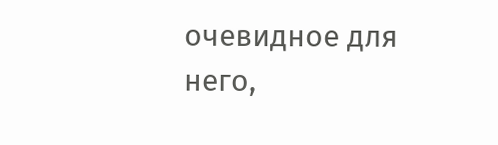очевидное для него,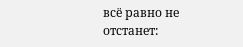всё равно не отстанет: